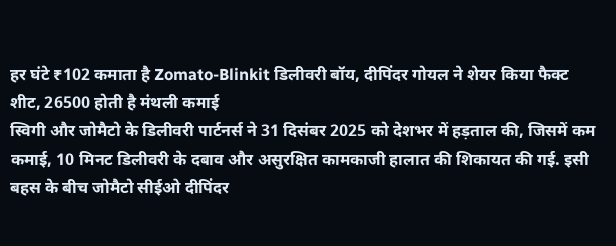हर घंटे ₹102 कमाता है Zomato-Blinkit डिलीवरी बॉय, दीपिंदर गोयल ने शेयर किया फैक्ट शीट, 26500 होती है मंथली कमाई
स्विगी और जोमैटो के डिलीवरी पार्टनर्स ने 31 दिसंबर 2025 को देशभर में हड़ताल की, जिसमें कम कमाई, 10 मिनट डिलीवरी के दबाव और असुरक्षित कामकाजी हालात की शिकायत की गई. इसी बहस के बीच जोमैटो सीईओ दीपिंदर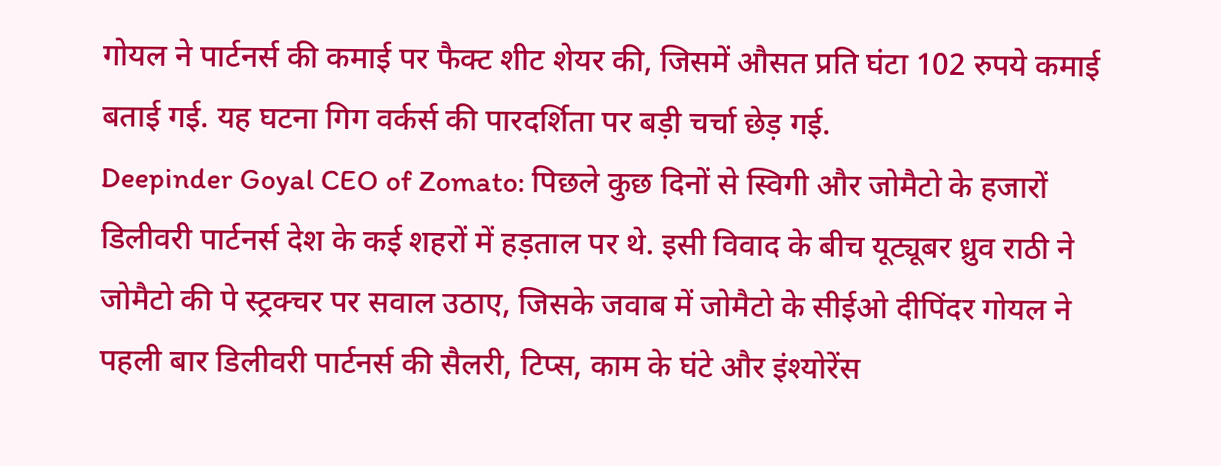गोयल ने पार्टनर्स की कमाई पर फैक्ट शीट शेयर की, जिसमें औसत प्रति घंटा 102 रुपये कमाई बताई गई. यह घटना गिग वर्कर्स की पारदर्शिता पर बड़ी चर्चा छेड़ गई.
Deepinder Goyal CEO of Zomato: पिछले कुछ दिनों से स्विगी और जोमैटो के हजारों डिलीवरी पार्टनर्स देश के कई शहरों में हड़ताल पर थे. इसी विवाद के बीच यूट्यूबर ध्रुव राठी ने जोमैटो की पे स्ट्रक्चर पर सवाल उठाए, जिसके जवाब में जोमैटो के सीईओ दीपिंदर गोयल ने पहली बार डिलीवरी पार्टनर्स की सैलरी, टिप्स, काम के घंटे और इंश्योरेंस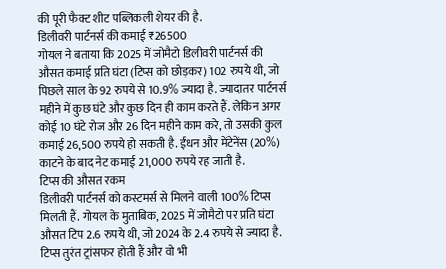की पूरी फैक्ट शीट पब्लिकली शेयर की है.
डिलीवरी पार्टनर्स की कमाई ₹26500
गोयल ने बताया कि 2025 में जोमैटो डिलीवरी पार्टनर्स की औसत कमाई प्रति घंटा (टिप्स को छोड़कर) 102 रुपये थी, जो पिछले साल के 92 रुपये से 10.9% ज्यादा है. ज्यादातर पार्टनर्स महीने में कुछ घंटे और कुछ दिन ही काम करते हैं. लेकिन अगर कोई 10 घंटे रोज और 26 दिन महीने काम करे, तो उसकी कुल कमाई 26,500 रुपये हो सकती है. ईंधन और मेंटेनेंस (20%) काटने के बाद नेट कमाई 21,000 रुपये रह जाती है.
टिप्स की औसत रकम
डिलीवरी पार्टनर्स को कस्टमर्स से मिलने वाली 100% टिप्स मिलती हैं. गोयल के मुताबिक, 2025 में जोमैटो पर प्रति घंटा औसत टिप 2.6 रुपये थी, जो 2024 के 2.4 रुपये से ज्यादा है. टिप्स तुरंत ट्रांसफर होती हैं और वो भी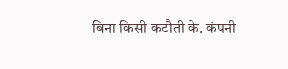बिना किसी कटौती के. कंपनी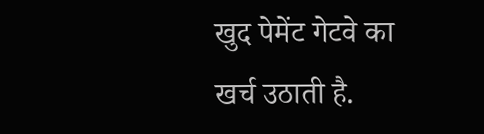खुद पेमेंट गेटवे का खर्च उठाती है.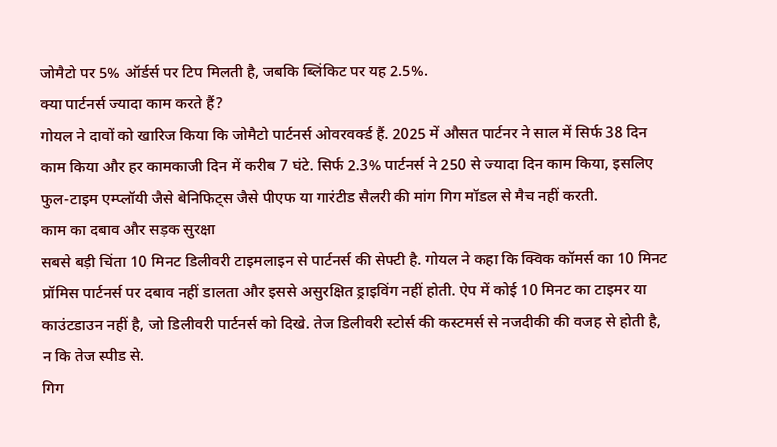जोमैटो पर 5% ऑर्डर्स पर टिप मिलती है, जबकि ब्लिंकिट पर यह 2.5%.
क्या पार्टनर्स ज्यादा काम करते हैं?
गोयल ने दावों को खारिज किया कि जोमैटो पार्टनर्स ओवरवर्क्ड हैं. 2025 में औसत पार्टनर ने साल में सिर्फ 38 दिन काम किया और हर कामकाजी दिन में करीब 7 घंटे. सिर्फ 2.3% पार्टनर्स ने 250 से ज्यादा दिन काम किया, इसलिए फुल-टाइम एम्प्लॉयी जैसे बेनिफिट्स जैसे पीएफ या गारंटीड सैलरी की मांग गिग मॉडल से मैच नहीं करती.
काम का दबाव और सड़क सुरक्षा
सबसे बड़ी चिंता 10 मिनट डिलीवरी टाइमलाइन से पार्टनर्स की सेफ्टी है. गोयल ने कहा कि क्विक कॉमर्स का 10 मिनट प्रॉमिस पार्टनर्स पर दबाव नहीं डालता और इससे असुरक्षित ड्राइविंग नहीं होती. ऐप में कोई 10 मिनट का टाइमर या काउंटडाउन नहीं है, जो डिलीवरी पार्टनर्स को दिखे. तेज डिलीवरी स्टोर्स की कस्टमर्स से नजदीकी की वजह से होती है, न कि तेज स्पीड से.
गिग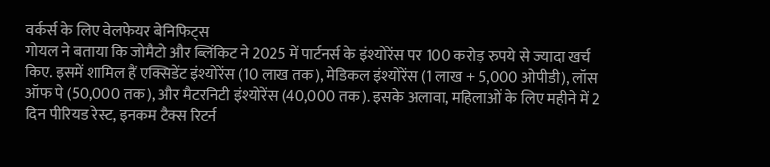वर्कर्स के लिए वेलफेयर बेनिफिट्स
गोयल ने बताया कि जोमैटो और ब्लिंकिट ने 2025 में पार्टनर्स के इंश्योरेंस पर 100 करोड़ रुपये से ज्यादा खर्च किए. इसमें शामिल हैं एक्सिडेंट इंश्योरेंस (10 लाख तक), मेडिकल इंश्योरेंस (1 लाख + 5,000 ओपीडी), लॉस ऑफ पे (50,000 तक), और मैटरनिटी इंश्योरेंस (40,000 तक). इसके अलावा, महिलाओं के लिए महीने में 2 दिन पीरियड रेस्ट, इनकम टैक्स रिटर्न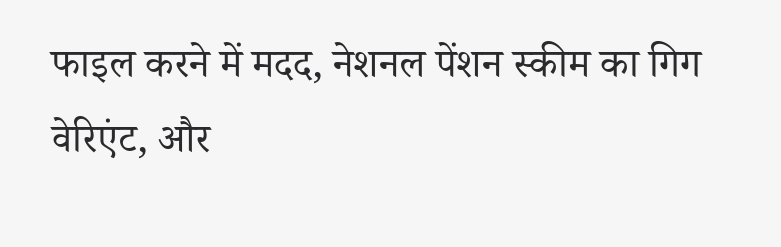फाइल करने में मदद, नेशनल पेंशन स्कीम का गिग वेरिएंट, और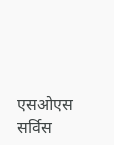एसओएस सर्विस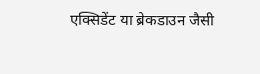एक्सिडेंट या ब्रेकडाउन जैसी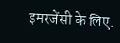इमरजेंसी के लिए.